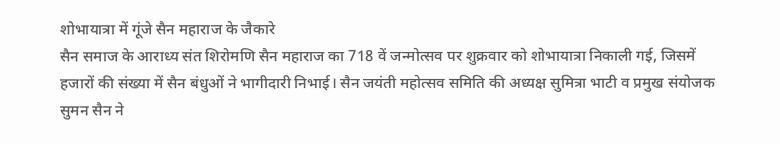शोभायात्रा में गूंजे सैन महाराज के जैकारे
सैन समाज के आराध्य संत शिरोमणि सैन महाराज का 718 वें जन्मोत्सव पर शुक्रवार को शोभायात्रा निकाली गई, जिसमें हजारों की संख्या में सैन बंधुओं ने भागीदारी निभाई। सैन जयंती महोत्सव समिति की अध्यक्ष सुमित्रा भाटी व प्रमुख संयोजक सुमन सैन ने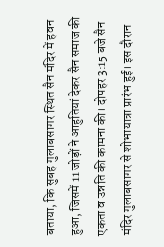बताया, कि सुबह गुलाबसागर स्थित सैन मंदिर में हवन हुआ, जिसमें 11 जोड़ों ने आहुतियां देकर सैन समाज की एकता व उन्नति की कामना की। दोपहर 3:15 बजे सैन मंदिर गुलाबसागर से शोभायात्रा प्रारंभ हुई। इस दौरान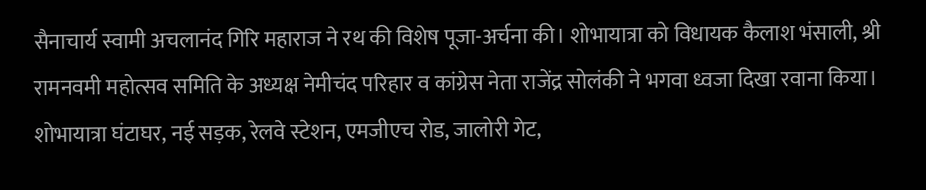सैनाचार्य स्वामी अचलानंद गिरि महाराज ने रथ की विशेष पूजा-अर्चना की। शोभायात्रा को विधायक कैलाश भंसाली, श्री रामनवमी महोत्सव समिति के अध्यक्ष नेमीचंद परिहार व कांग्रेस नेता राजेंद्र सोलंकी ने भगवा ध्वजा दिखा रवाना किया।
शोभायात्रा घंटाघर, नई सड़क, रेलवे स्टेशन, एमजीएच रोड, जालोरी गेट,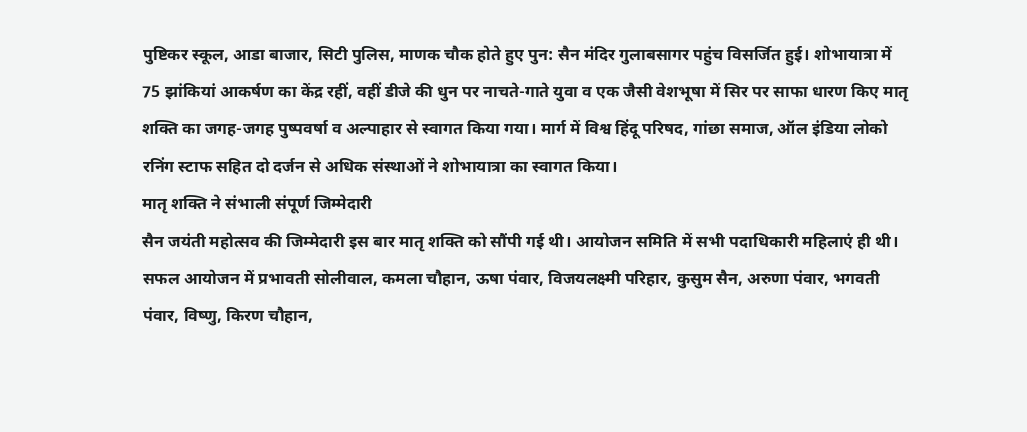पुष्टिकर स्कूल, आडा बाजार, सिटी पुलिस, माणक चौक होते हुए पुन: सैन मंदिर गुलाबसागर पहुंच विसर्जित हुई। शोभायात्रा में 75 झांकियां आकर्षण का केंद्र रहीं, वहीं डीजे की धुन पर नाचते-गाते युवा व एक जैसी वेशभूषा में सिर पर साफा धारण किए मातृ शक्ति का जगह-जगह पुष्पवर्षा व अल्पाहार से स्वागत किया गया। मार्ग में विश्व हिंदू परिषद, गांछा समाज, ऑल इंडिया लोको रनिंग स्टाफ सहित दो दर्जन से अधिक संस्थाओं ने शोभायात्रा का स्वागत किया।
मातृ शक्ति ने संभाली संपूर्ण जिम्मेदारी
सैन जयंती महोत्सव की जिम्मेदारी इस बार मातृ शक्ति को सौंपी गई थी। आयोजन समिति में सभी पदाधिकारी महिलाएं ही थी। सफल आयोजन में प्रभावती सोलीवाल, कमला चौहान, ऊषा पंवार, विजयलक्ष्मी परिहार, कुसुम सैन, अरुणा पंवार, भगवती पंवार, विष्णु, किरण चौहान,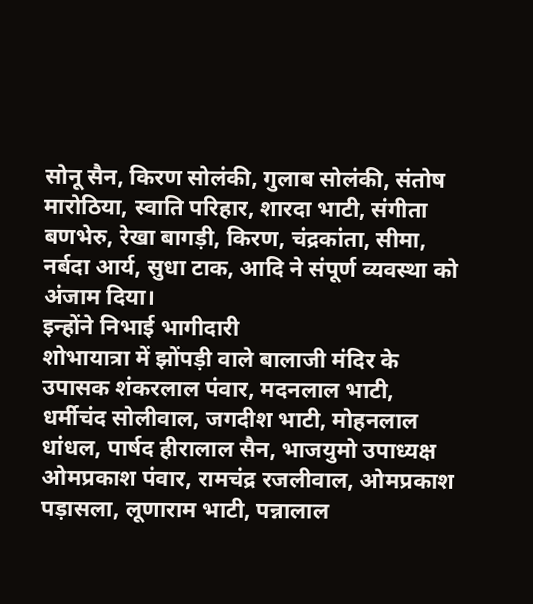सोनू सैन, किरण सोलंकी, गुलाब सोलंकी, संतोष मारोठिया, स्वाति परिहार, शारदा भाटी, संगीता बणभेरु, रेखा बागड़ी, किरण, चंद्रकांता, सीमा, नर्बदा आर्य, सुधा टाक, आदि ने संपूर्ण व्यवस्था को अंजाम दिया।
इन्होंने निभाई भागीदारी
शोभायात्रा में झोंपड़ी वाले बालाजी मंदिर के उपासक शंकरलाल पंवार, मदनलाल भाटी, धर्मीचंद सोलीवाल, जगदीश भाटी, मोहनलाल धांधल, पार्षद हीरालाल सैन, भाजयुमो उपाध्यक्ष ओमप्रकाश पंवार, रामचंद्र रजलीवाल, ओमप्रकाश पड़ासला, लूणाराम भाटी, पन्नालाल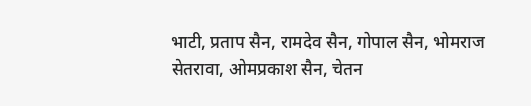भाटी, प्रताप सैन, रामदेव सैन, गोपाल सैन, भोमराज सेतरावा, ओमप्रकाश सैन, चेतन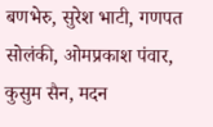बणभेरु, सुरेश भाटी, गणपत सोलंकी, ओमप्रकाश पंवार, कुसुम सैन, मदन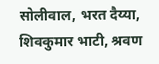सोलीवाल, भरत दैय्या, शिवकुमार भाटी, श्रवण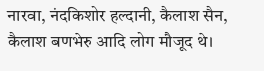नारवा, नंदकिशोर हल्दानी, कैलाश सैन, कैलाश बणभेरु आदि लोग मौजूद थे।